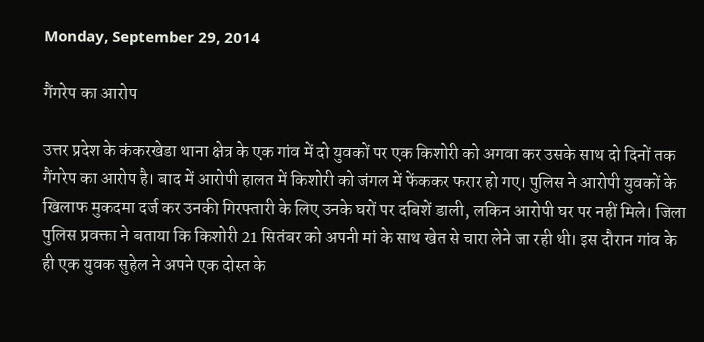Monday, September 29, 2014

गैंगरेप का आरोप

उत्तर प्रदेश के कंकरखेडा थाना क्षेत्र के एक गांव में दो युवकों पर एक किशोरी को अगवा कर उसके साथ दो दिनों तक गैंगरेप का आरोप है। बाद में आरोपी हालत में किशोरी को जंगल में फेंककर फरार हो गए। पुलिस ने आरोपी युवकों के खिलाफ मुकदमा दर्ज कर उनकी गिरफ्तारी के लिए उनके घरों पर दबिशें डाली, लकिन आरोपी घर पर नहीं मिले। जिला पुलिस प्रवक्ता ने बताया कि किशोरी 21 सितंबर को अपनी मां के साथ खेत से चारा लेने जा रही थी। इस दौरान गांव के ही एक युवक सुहेल ने अपने एक दोस्त के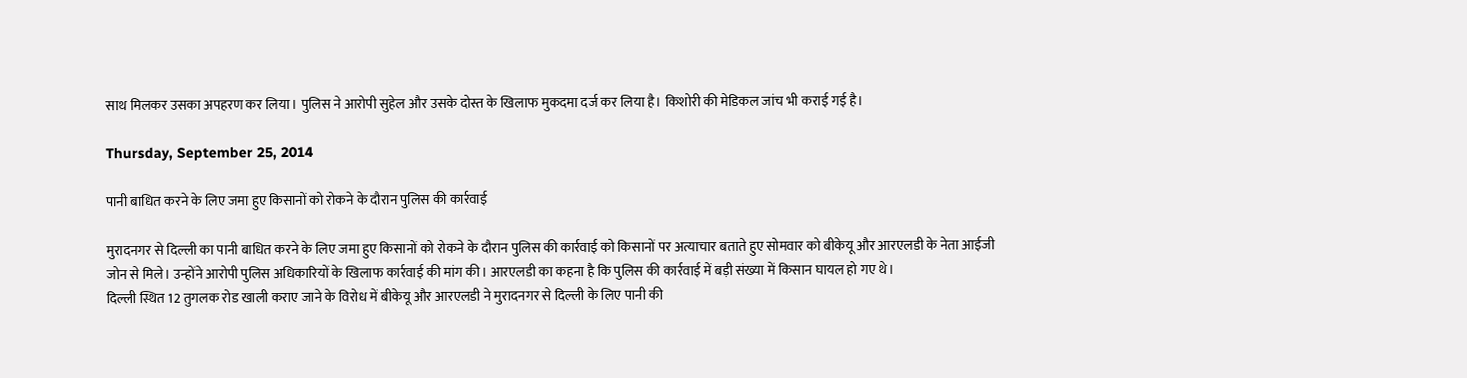साथ मिलकर उसका अपहरण कर लिया। पुलिस ने आरोपी सुहेल और उसके दोस्त के खिलाफ मुकदमा दर्ज कर लिया है। किशोरी की मेडिकल जांच भी कराई गई है।

Thursday, September 25, 2014

पानी बाधित करने के लिए जमा हुए किसानों को रोकने के दौरान पुलिस की कार्रवाई

मुरादनगर से दिल्ली का पानी बाधित करने के लिए जमा हुए किसानों को रोकने के दौरान पुलिस की कार्रवाई को किसानों पर अत्याचार बताते हुए सोमवार को बीकेयू और आरएलडी के नेता आईजी जोन से मिले। उन्होंने आरोपी पुलिस अधिकारियों के खिलाफ कार्रवाई की मांग की। आरएलडी का कहना है कि पुलिस की कार्रवाई में बड़ी संख्या में किसान घायल हो गए थे।
दिल्ली स्थित 12 तुगलक रोड खाली कराए जाने के विरोध में बीकेयू और आरएलडी ने मुरादनगर से दिल्ली के लिए पानी की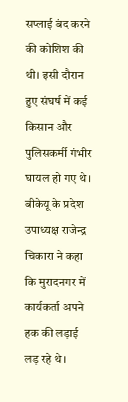सप्लाई बंद करने की कोशिश की थी। इसी दौरान हुए संघर्ष में कई किसान और पुलिसकर्मी गंभीर घायल हो गए थे। बीकेयू के प्रदेश उपाध्यक्ष राजेन्द्र चिकारा ने कहा कि मुरादनगर में कार्यकर्ता अपने हक की लड़ाई लड़ रहे थे।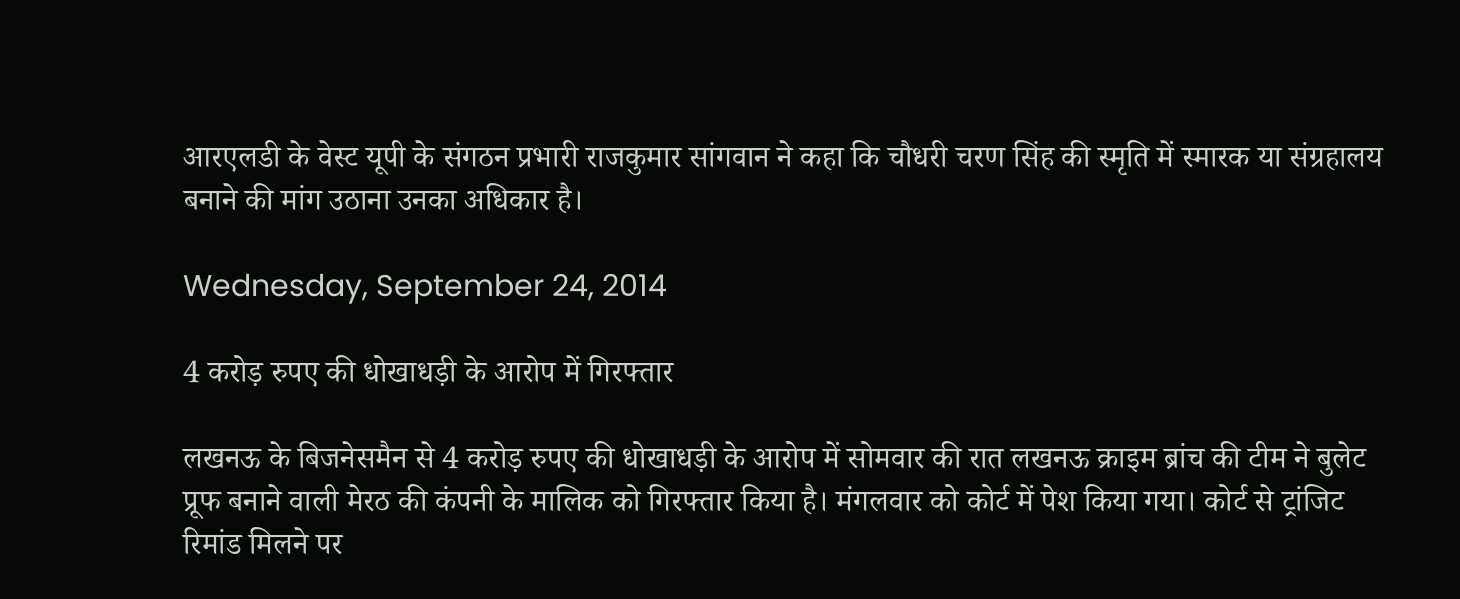आरएलडी के वेस्ट यूपी के संगठन प्रभारी राजकुमार सांगवान ने कहा कि चौधरी चरण सिंह की स्मृति में स्मारक या संग्रहालय बनाने की मांग उठाना उनका अधिकार है।

Wednesday, September 24, 2014

4 करोड़ रुपए की धोखाधड़ी के आरोप में गिरफ्तार

लखनऊ के बिजनेसमैन से 4 करोड़ रुपए की धोखाधड़ी के आरोप में सोमवार की रात लखनऊ क्राइम ब्रांच की टीम ने बुलेट प्रूफ बनाने वाली मेरठ की कंपनी के मालिक को गिरफ्तार किया है। मंगलवार को कोर्ट में पेश किया गया। कोर्ट से ट्रांजिट रिमांड मिलने पर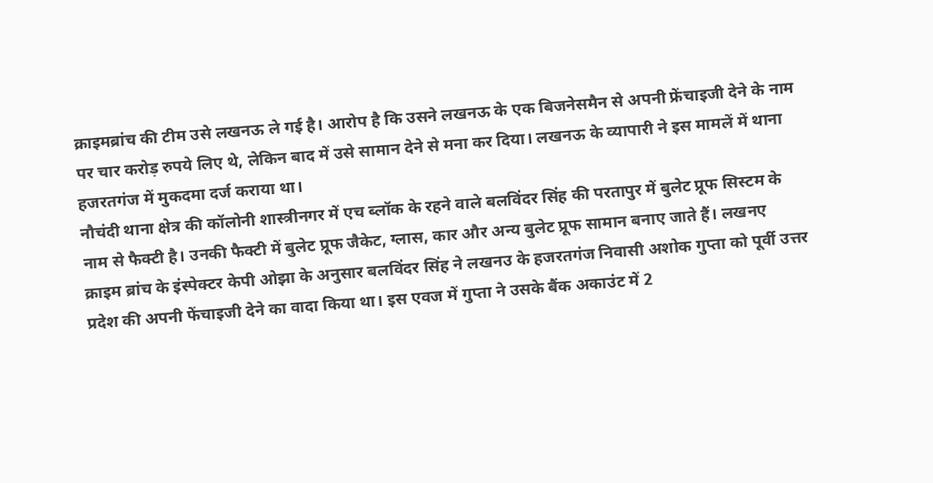क्राइमब्रांच की टीम उसे लखनऊ ले गई है। आरोप है कि उसने लखनऊ के एक बिजनेसमैन से अपनी फ्रेंचाइजी देने के नाम पर चार करोड़ रुपये लिए थे, लेकिन बाद में उसे सामान देने से मना कर दिया। लखनऊ के व्यापारी ने इस मामलें में थाना हजरतगंज में मुकदमा दर्ज कराया था।
नौचंदी थाना क्षेत्र की कॉलोनी शास्त्रीनगर में एच ब्लॉक के रहने वाले बलविंदर सिंह की परतापुर में बुलेट प्रूफ सिस्टम के नाम से फैक्टी है। उनकी फैक्टी में बुलेट प्रूफ जैकेट, ग्लास, कार और अन्य बुलेट प्रूफ सामान बनाए जाते हैं। लखनए क्राइम ब्रांच के इंस्पेक्टर केपी ओझा के अनुसार बलविंदर सिंह ने लखनउ के हजरतगंज निवासी अशोक गुप्ता को पूर्वी उत्तर प्रदेश की अपनी फेंचाइजी देने का वादा किया था। इस एवज में गुप्ता ने उसके बैंक अकाउंट में 2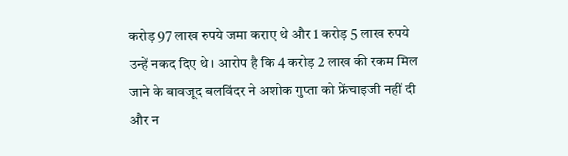करोड़ 97 लाख रुपये जमा कराए थे और 1 करोड़ 5 लाख रुपये उन्हें नकद दिए थे। आरोप है कि 4 करोड़ 2 लाख की रकम मिल जाने के बावजूद बलविंदर ने अशोक गुप्ता को फ्रेंचाइजी नहीं दी और न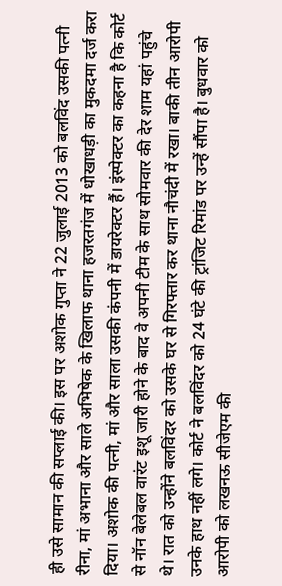ही उसे सामान की सप्लाई की। इस पर अशोक गुप्ता ने 22 जुलाई 2013 को बलविंद उसकी पत्नी रीना, मां अभाना और साले अभिषेक के खिलाफ थाना हजरतगंज में धोखाधड़ी का मुकदमा दर्ज करा दिया। अशोक की पत्नी, मां और साला उसकी कंपनी में डायरेक्टर हैं। इंस्पेक्टर का कहना है कि कोर्ट से नॉन बेलेबल वारंट इशू जारी होने के बाद वे अपनी टीम के साथ सोमवार की देर शाम यहां पहुंचे थे। रात को उन्होंने बलविंदर को उसके घर से गिरफ्तार कर थाना नौचंदी में रखा। बाकी तीन आरोपी उनके हाथ नहीं लगे। कोर्ट ने बलविंदर को 24 घंटे की ट्रांजिट रिमांड पर उन्हें सौंपा है। बुधवार को आरोपी को लखनऊ सीजेएम की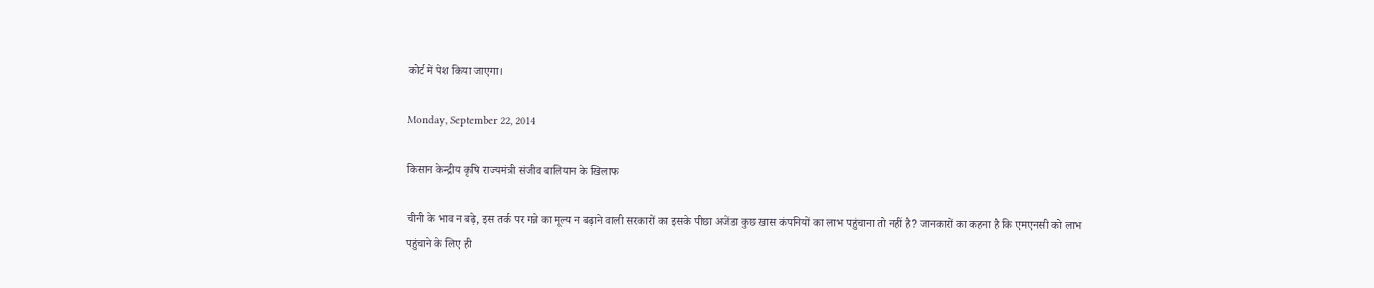कोर्ट में पेश किया जाएगा।

Monday, September 22, 2014

किसान केन्द्रीय कृषि राज्यमंत्री संजीव बालियान के खिलाफ

चीनी के भाव न बढ़े, इस तर्क पर गन्ने का मूल्य न बढ़ाने वाली सरकारों का इसके पीछा अजेंडा कुछ खास कंपनियों का लाभ पहुंचाना तो नहीं है? जानकारों का कहना है कि एमएनसी को लाभ पहुंचाने के लिए ही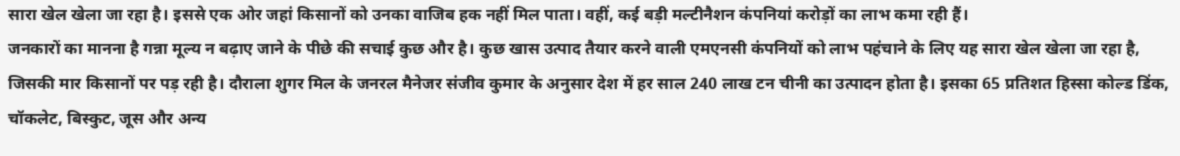सारा खेल खेला जा रहा है। इससे एक ओर जहां किसानों को उनका वाजिब हक नहीं मिल पाता। वहीं, कई बड़ी मल्टीनैशन कंपनियां करोड़ों का लाभ कमा रही हैं।
जनकारों का मानना है गन्ना मूल्य न बढ़ाए जाने के पीछे की सचाई कुछ और है। कुछ खास उत्पाद तैयार करने वाली एमएनसी कंपनियों को लाभ पहंचाने के लिए यह सारा खेल खेला जा रहा है, जिसकी मार किसानों पर पड़ रही है। दौराला शुगर मिल के जनरल मैनेजर संजीव कुमार के अनुसार देश में हर साल 240 लाख टन चीनी का उत्पादन होता है। इसका 65 प्रतिशत हिस्सा कोल्ड डिंक, चॉकलेट, बिस्कुट, जूस और अन्य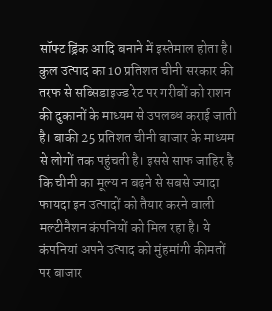सॉफ्ट ड्रिंक आदि बनाने में इस्तेमाल होता है। कुल उत्पाद का 10 प्रतिशत चीनी सरकार की तरफ से सब्सिडाइज्ड रेट पर गरीबों को राशन की दुकानों के माध्यम से उपलब्ध कराई जाती है। बाकी 25 प्रतिशत चीनी बाजार के माध्यम से लोगों तक पहुंचती है। इससे साफ जाहिर है कि चीनी का मूल्य न बढ़ने से सबसे ज्यादा फायदा इन उत्पादों को तैयार करने वाली मल्टीनैशन कंपनियों को मिल रहा है। ये कंपनियां अपने उत्पाद को मुंहमांगी कीमतों पर बाजार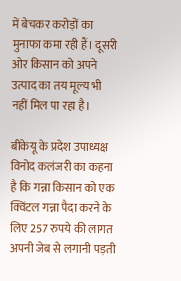में बेचकर करोड़ों का मुनाफा कमा रही हैं। दूसरी ओर किसान को अपने उत्पाद का तय मूल्य भी नहीं मिल पा रहा है।

बीकेयू के प्रदेश उपाध्यक्ष विनोद कलंजरी का कहना है कि गन्ना किसान को एक क्विंटल गन्ना पैदा करने के लिए 257 रुपये की लागत अपनी जेब से लगानी पड़ती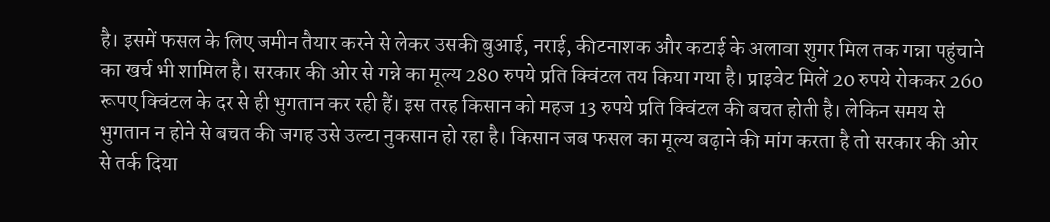है। इसमें फसल के लिए जमीन तैयार करने से लेकर उसकी बुआई, नराई, कीटनाशक और कटाई के अलावा शुगर मिल तक गन्ना पहुंचाने का खर्च भी शामिल है। सरकार की ओर से गन्ने का मूल्य 280 रुपये प्रति क्विंटल तय किया गया है। प्राइवेट मिलें 20 रुपये रोककर 260 रूपए क्विंटल के दर से ही भुगतान कर रही हैं। इस तरह किसान को महज 13 रुपये प्रति क्विंटल की बचत होती है। लेकिन समय से भुगतान न होने से बचत की जगह उसे उल्टा नुकसान हो रहा है। किसान जब फसल का मूल्य बढ़ाने की मांग करता है तो सरकार की ओर से तर्क दिया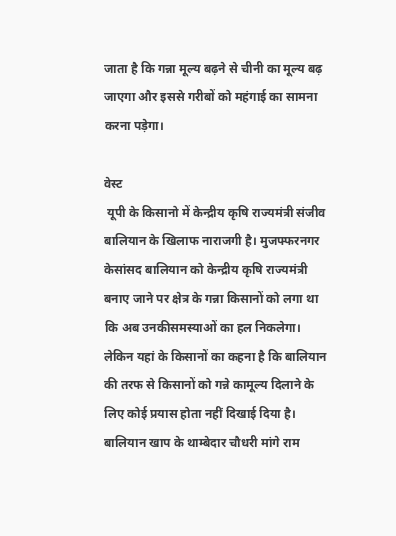जाता है कि गन्ना मूल्य बढ़ने से चीनी का मूल्य बढ़ जाएगा और इससे गरीबों को महंगाई का सामना करना पड़ेगा।

वेस्ट
 यूपी के किसानो में केन्द्रीय कृषि राज्यमंत्री संजीव बालियान के खिलाफ नाराजगी है। मुजफ्फरनगर केसांसद बालियान को केन्द्रीय कृषि राज्यमंत्री बनाए जाने पर क्षेत्र के गन्ना किसानों को लगा था कि अब उनकीसमस्याओं का हल निकलेगा। लेकिन यहां के किसानों का कहना है कि बालियान की तरफ से किसानों को गन्ने कामूल्य दिलाने के लिए कोई प्रयास होता नहीं दिखाई दिया है। बालियान खाप के थाम्बेदार चौधरी मांगे राम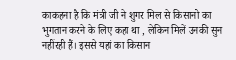काकहना है कि मंत्री जी ने शुगर मिल से किसानो का भुगतान करने के लिए कहा था , लेकिन मिलें उनकी सुन नहींरही हैं। इससे यहां का किसान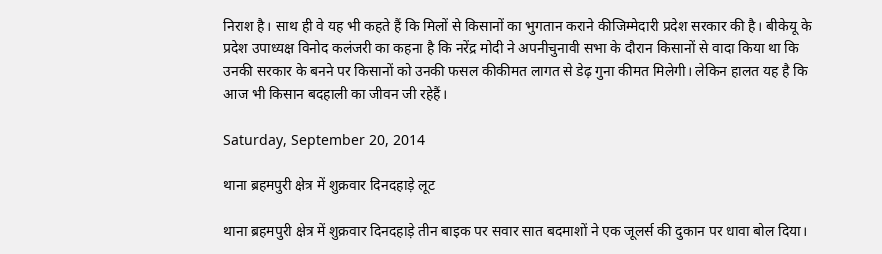निराश है। साथ ही वे यह भी कहते हैं कि मिलों से किसानों का भुगतान कराने कीजिम्मेदारी प्रदेश सरकार की है। बीकेयू के प्रदेश उपाध्यक्ष विनोद कलंजरी का कहना है कि नरेंद्र मोदी ने अपनीचुनावी सभा के दौरान किसानों से वादा किया था कि उनकी सरकार के बनने पर किसानों को उनकी फसल कीकीमत लागत से डेढ़ गुना कीमत मिलेगी। लेकिन हालत यह है कि आज भी किसान बदहाली का जीवन जी रहेहैं।

Saturday, September 20, 2014

थाना ब्रहमपुरी क्षेत्र में शुक्रवार दिनदहाड़े लूट

थाना ब्रहमपुरी क्षेत्र में शुक्रवार दिनदहाड़े तीन बाइक पर सवार सात बदमाशों ने एक जूलर्स की दुकान पर धावा बोल दिया।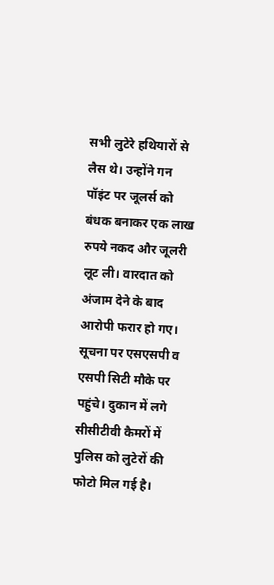सभी लुटेरे हथियारों से लैस थे। उन्होंने गन पॉइंट पर जूलर्स को बंधक बनाकर एक लाख रुपये नकद और जूलरी लूट ली। वारदात को अंजाम देने के बाद आरोपी फरार हो गए। सूचना पर एसएसपी व एसपी सिटी मौके पर पहुंचे। दुकान में लगे सीसीटीवी कैमरों में पुलिस को लुटेरों की फोटो मिल गई है।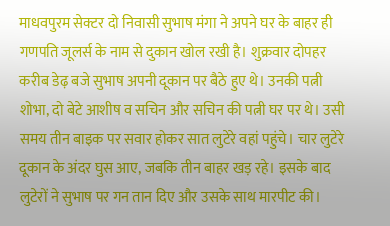माधवपुरम सेक्टर दो निवासी सुभाष मंगा ने अपने घर के बाहर ही गणपति जूलर्स के नाम से दुकान खोल रखी है। शुक्रवार दोपहर करीब डेढ़ बजे सुभाष अपनी दूकान पर बैठे हुए थे। उनकी पत्नी शोभा, दो बेटे आशीष व सचिन और सचिन की पत्नी घर पर थे। उसी समय तीन बाइक पर सवार होकर सात लुटेरे वहां पहुंचे। चार लुटेरे दूकान के अंदर घुस आए, जबकि तीन बाहर खड़ रहे। इसके बाद लुटेरों ने सुभाष पर गन तान दिए और उसके साथ मारपीट की।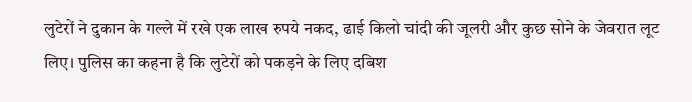लुटेरों ने दुकान के गल्ले में रखे एक लाख रुपये नकद, ढाई किलो चांदी की जूलरी और कुछ सोने के जेवरात लूट लिए। पुलिस का कहना है कि लुटेरों को पकड़ने के लिए दबिश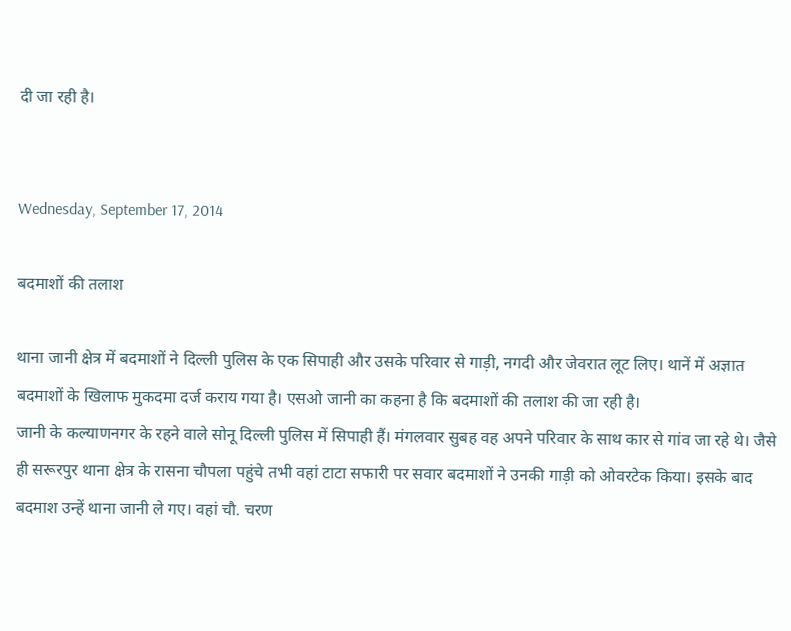दी जा रही है।


Wednesday, September 17, 2014

बदमाशों की तलाश

थाना जानी क्षेत्र में बदमाशों ने दिल्ली पुलिस के एक सिपाही और उसके परिवार से गाड़ी, नगदी और जेवरात लूट लिए। थानें में अज्ञात बदमाशों के खिलाफ मुकदमा दर्ज कराय गया है। एसओ जानी का कहना है कि बदमाशों की तलाश की जा रही है।
जानी के कल्याणनगर के रहने वाले सोनू दिल्ली पुलिस में सिपाही हैं। मंगलवार सुबह वह अपने परिवार के साथ कार से गांव जा रहे थे। जैसे ही सरूरपुर थाना क्षेत्र के रासना चौपला पहुंचे तभी वहां टाटा सफारी पर सवार बदमाशों ने उनकी गाड़ी को ओवरटेक किया। इसके बाद बदमाश उन्हें थाना जानी ले गए। वहां चौ. चरण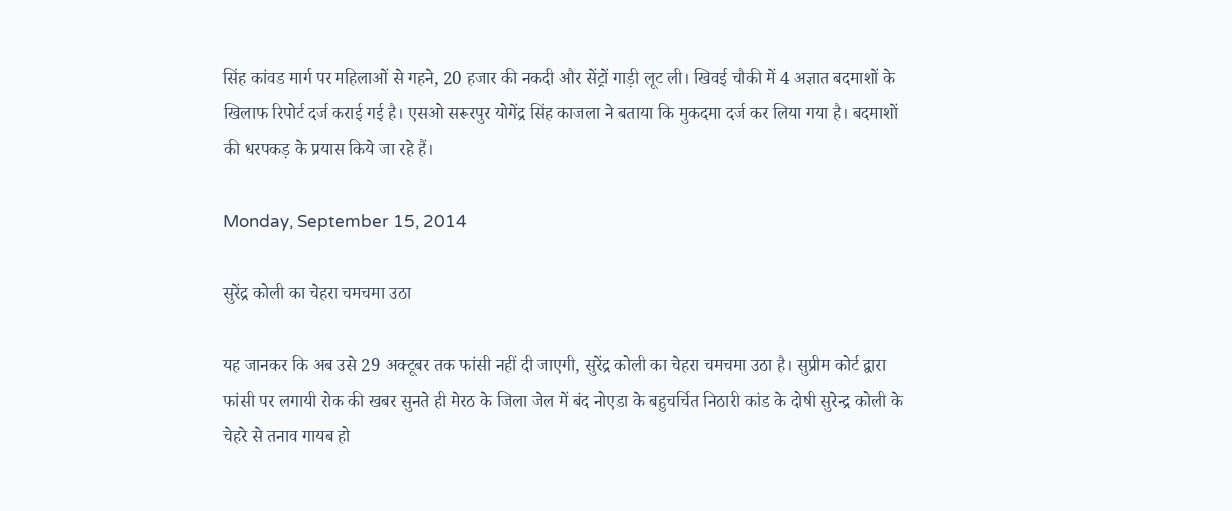सिंह कांवड मार्ग पर महिलाओं से गहने, 20 हजार की नकदी और सेंट्रों गाड़ी लूट ली। खिवई चौकी में 4 अज्ञात बदमाशों के खिलाफ रिपोर्ट दर्ज कराई गई है। एसओ सरूरपुर योगेंद्र सिंह काजला ने बताया कि मुकदमा दर्ज कर लिया गया है। बदमाशों की धरपकड़ के प्रयास किये जा रहे हैं।

Monday, September 15, 2014

सुरेंद्र कोली का चेहरा चमचमा उठा

यह जानकर कि अब उसे 29 अक्टूबर तक फांसी नहीं दी जाएगी, सुरेंद्र कोली का चेहरा चमचमा उठा है। सुप्रीम कोर्ट द्वारा फांसी पर लगायी रोक की खबर सुनते ही मेरठ के जिला जेल में बंद नोएडा के बहुचर्चित निठारी कांड के दोषी सुरेन्द्र कोली के चेहरे से तनाव गायब हो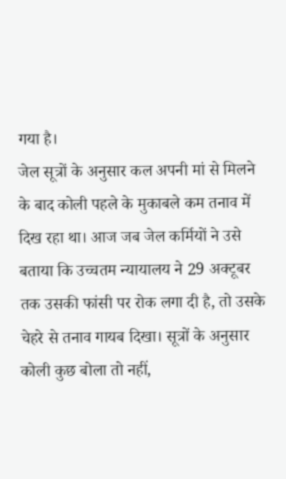गया है।
जेल सूत्रों के अनुसार कल अपनी मां से मिलने के बाद कोली पहले के मुकाबले कम तनाव में दिख रहा था। आज जब जेल कर्मियों ने उसे बताया कि उच्चतम न्यायालय ने 29 अक्टूबर तक उसकी फांसी पर रोक लगा दी है, तो उसके चेहरे से तनाव गायब दिखा। सूत्रों के अनुसार कोली कुछ बोला तो नहीं,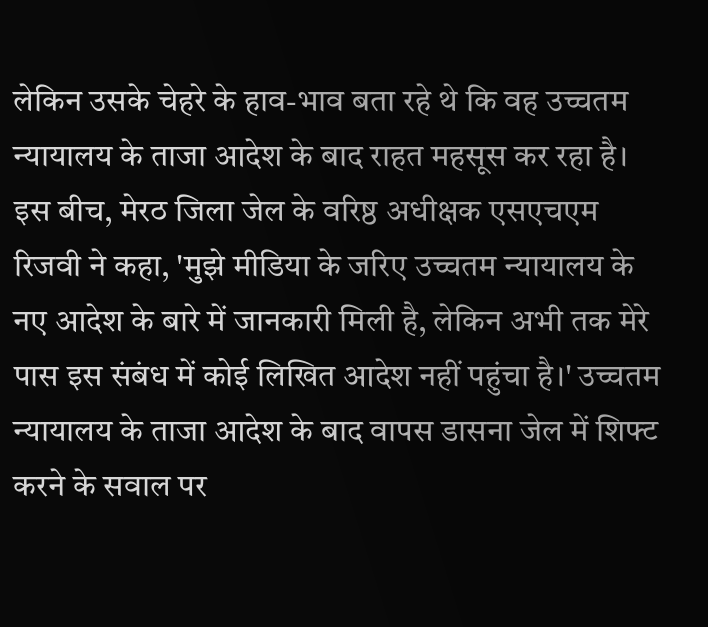लेकिन उसके चेहरे के हाव-भाव बता रहे थे कि वह उच्चतम न्यायालय के ताजा आदेश के बाद राहत महसूस कर रहा है।
इस बीच, मेरठ जिला जेल के वरिष्ठ अधीक्षक एसएचएम रिजवी ने कहा, 'मुझे मीडिया के जरिए उच्चतम न्यायालय के नए आदेश के बारे में जानकारी मिली है, लेकिन अभी तक मेरे पास इस संबंध में कोई लिखित आदेश नहीं पहुंचा है।' उच्चतम न्यायालय के ताजा आदेश के बाद वापस डासना जेल में शिफ्ट करने के सवाल पर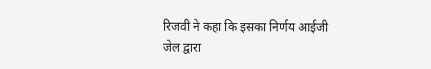रिजवी ने कहा कि इसका निर्णय आईजी जेल द्वारा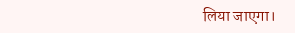लिया जाएगा।